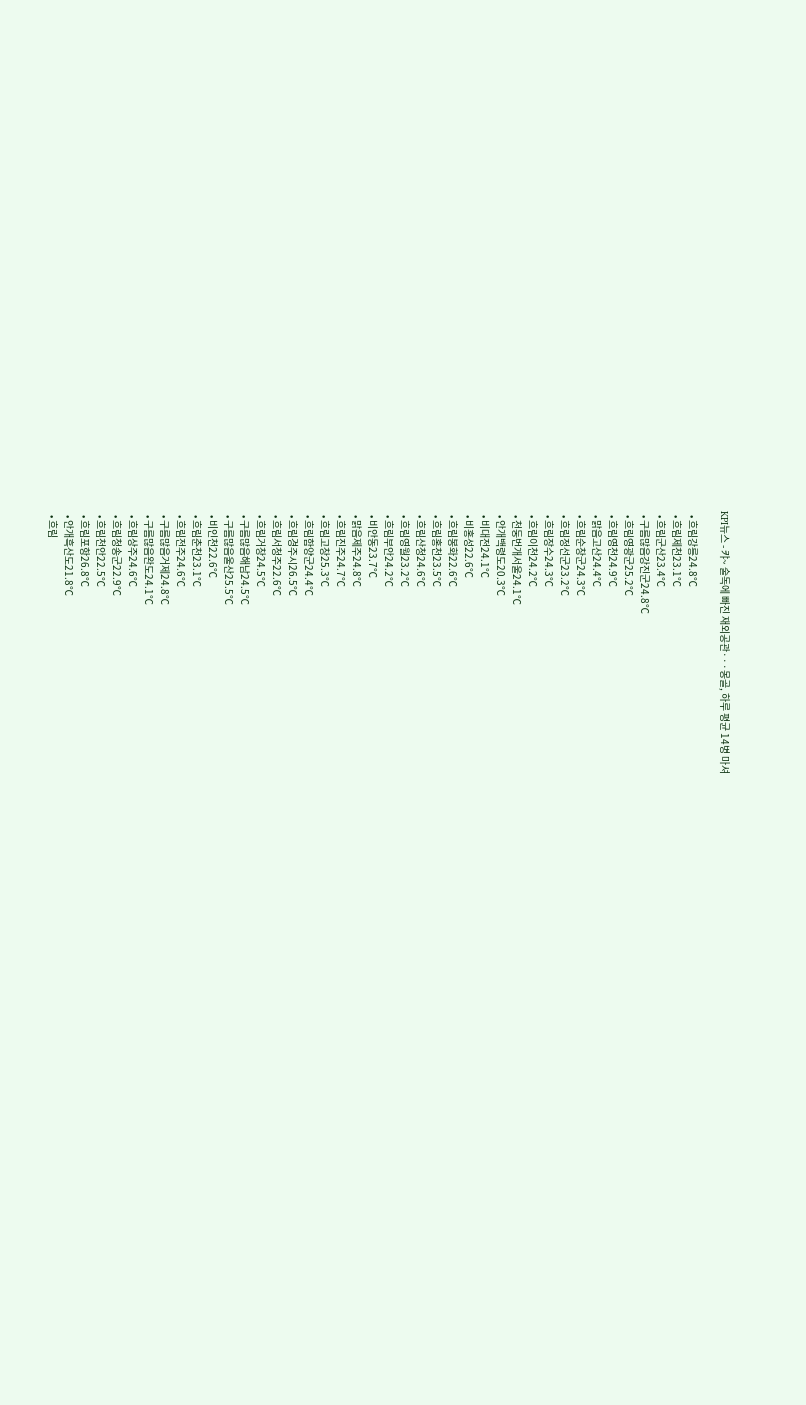KPI뉴스 - 캬~ 술독에 빠진 재외공관···몽골, 하루 평균 14병 마셔

  • 흐림강릉24.8℃
  • 흐림제천23.1℃
  • 흐림군산23.4℃
  • 구름많음강진군24.8℃
  • 흐림영광군25.2℃
  • 흐림영천24.9℃
  • 맑음고산24.4℃
  • 흐림순창군24.3℃
  • 흐림정선군23.2℃
  • 흐림장수24.3℃
  • 흐림이천24.2℃
  • 천둥번개서울24.1℃
  • 안개백령도20.3℃
  • 비대전24.1℃
  • 비홍성22.6℃
  • 흐림봉화22.6℃
  • 흐림홍천23.5℃
  • 흐림산청24.6℃
  • 흐림영월23.2℃
  • 흐림부안24.2℃
  • 비안동23.7℃
  • 맑음제주24.8℃
  • 흐림진주24.7℃
  • 흐림고창25.3℃
  • 흐림함양군24.4℃
  • 흐림경주시26.5℃
  • 흐림서청주22.6℃
  • 흐림거창24.5℃
  • 구름많음해남24.5℃
  • 구름많음울산25.5℃
  • 비인천22.6℃
  • 흐림춘천23.1℃
  • 흐림전주24.6℃
  • 구름많음거제24.8℃
  • 구름많음완도24.1℃
  • 흐림상주24.6℃
  • 흐림청송군22.9℃
  • 흐림천안22.5℃
  • 흐림포항26.8℃
  • 안개흑산도21.8℃
  • 흐림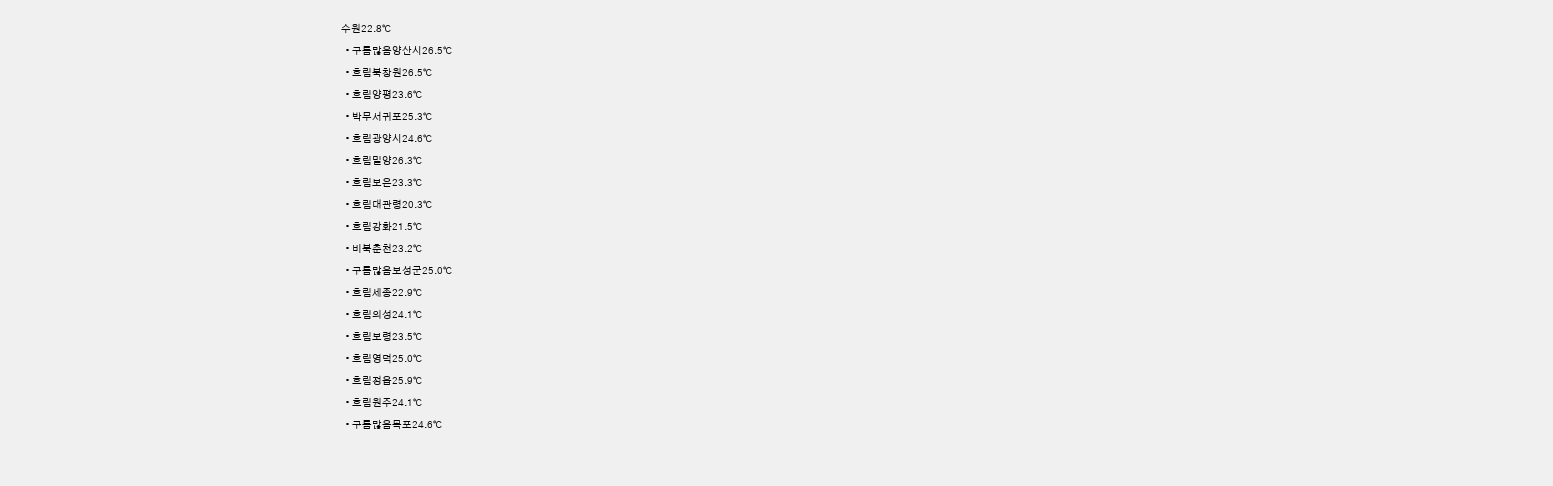수원22.8℃
  • 구름많음양산시26.5℃
  • 흐림북창원26.5℃
  • 흐림양평23.6℃
  • 박무서귀포25.3℃
  • 흐림광양시24.6℃
  • 흐림밀양26.3℃
  • 흐림보은23.3℃
  • 흐림대관령20.3℃
  • 흐림강화21.5℃
  • 비북춘천23.2℃
  • 구름많음보성군25.0℃
  • 흐림세종22.9℃
  • 흐림의성24.1℃
  • 흐림보령23.5℃
  • 흐림영덕25.0℃
  • 흐림정읍25.9℃
  • 흐림원주24.1℃
  • 구름많음목포24.6℃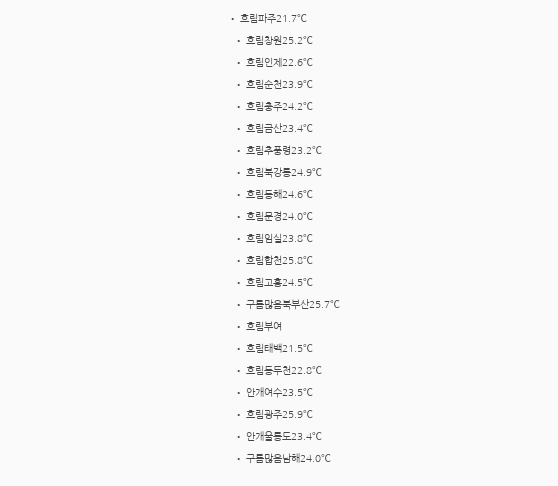• 흐림파주21.7℃
  • 흐림창원25.2℃
  • 흐림인제22.6℃
  • 흐림순천23.9℃
  • 흐림충주24.2℃
  • 흐림금산23.4℃
  • 흐림추풍령23.2℃
  • 흐림북강릉24.9℃
  • 흐림동해24.6℃
  • 흐림문경24.0℃
  • 흐림임실23.8℃
  • 흐림합천25.8℃
  • 흐림고흥24.5℃
  • 구름많음북부산25.7℃
  • 흐림부여
  • 흐림태백21.5℃
  • 흐림동두천22.8℃
  • 안개여수23.5℃
  • 흐림광주25.9℃
  • 안개울릉도23.4℃
  • 구름많음남해24.0℃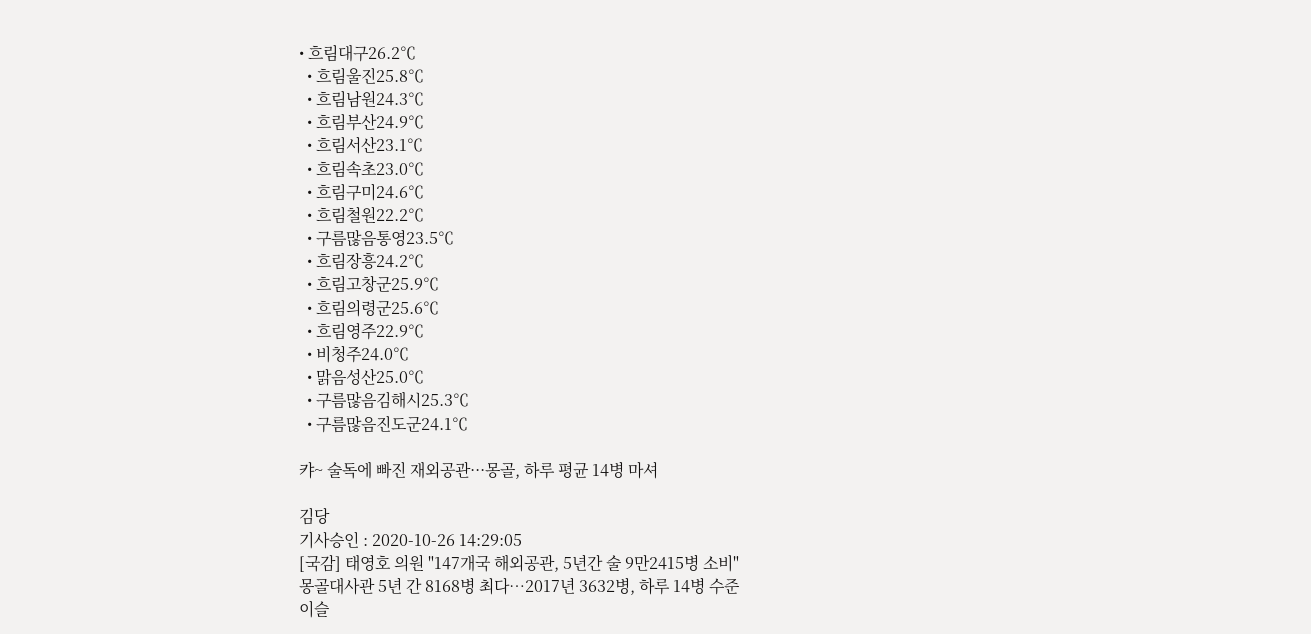• 흐림대구26.2℃
  • 흐림울진25.8℃
  • 흐림남원24.3℃
  • 흐림부산24.9℃
  • 흐림서산23.1℃
  • 흐림속초23.0℃
  • 흐림구미24.6℃
  • 흐림철원22.2℃
  • 구름많음통영23.5℃
  • 흐림장흥24.2℃
  • 흐림고창군25.9℃
  • 흐림의령군25.6℃
  • 흐림영주22.9℃
  • 비청주24.0℃
  • 맑음성산25.0℃
  • 구름많음김해시25.3℃
  • 구름많음진도군24.1℃

캬~ 술독에 빠진 재외공관···몽골, 하루 평균 14병 마셔

김당
기사승인 : 2020-10-26 14:29:05
[국감] 태영호 의원 "147개국 해외공관, 5년간 술 9만2415병 소비"
몽골대사관 5년 간 8168병 최다…2017년 3632병, 하루 14병 수준
이슬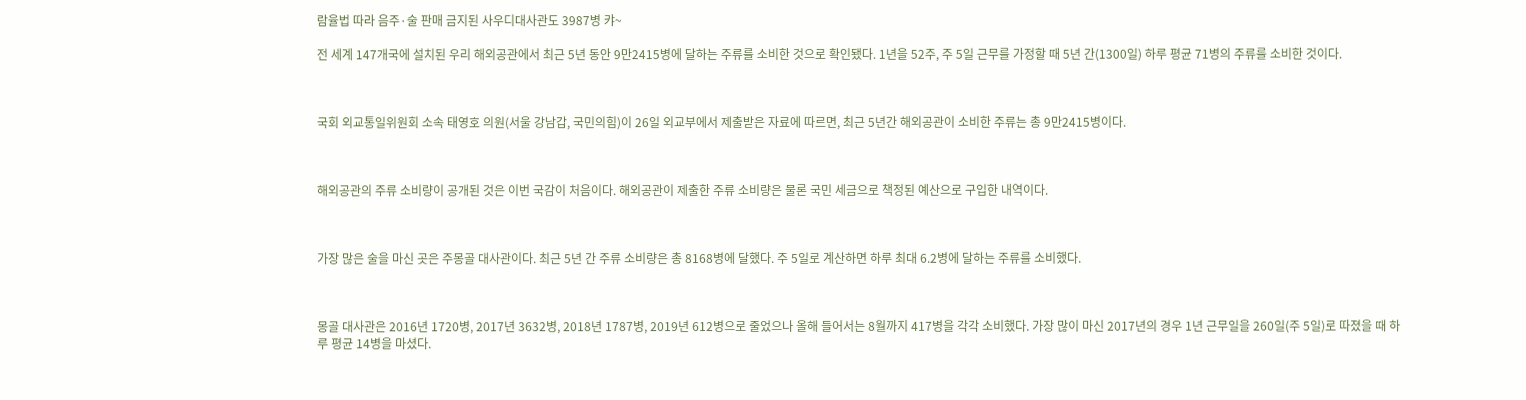람율법 따라 음주·술 판매 금지된 사우디대사관도 3987병 캬~

전 세계 147개국에 설치된 우리 해외공관에서 최근 5년 동안 9만2415병에 달하는 주류를 소비한 것으로 확인됐다. 1년을 52주, 주 5일 근무를 가정할 때 5년 간(1300일) 하루 평균 71병의 주류를 소비한 것이다.



국회 외교통일위원회 소속 태영호 의원(서울 강남갑, 국민의힘)이 26일 외교부에서 제출받은 자료에 따르면, 최근 5년간 해외공관이 소비한 주류는 총 9만2415병이다.



해외공관의 주류 소비량이 공개된 것은 이번 국감이 처음이다. 해외공관이 제출한 주류 소비량은 물론 국민 세금으로 책정된 예산으로 구입한 내역이다.



가장 많은 술을 마신 곳은 주몽골 대사관이다. 최근 5년 간 주류 소비량은 총 8168병에 달했다. 주 5일로 계산하면 하루 최대 6.2병에 달하는 주류를 소비했다.



몽골 대사관은 2016년 1720병, 2017년 3632병, 2018년 1787병, 2019년 612병으로 줄었으나 올해 들어서는 8월까지 417병을 각각 소비했다. 가장 많이 마신 2017년의 경우 1년 근무일을 260일(주 5일)로 따졌을 때 하루 평균 14병을 마셨다.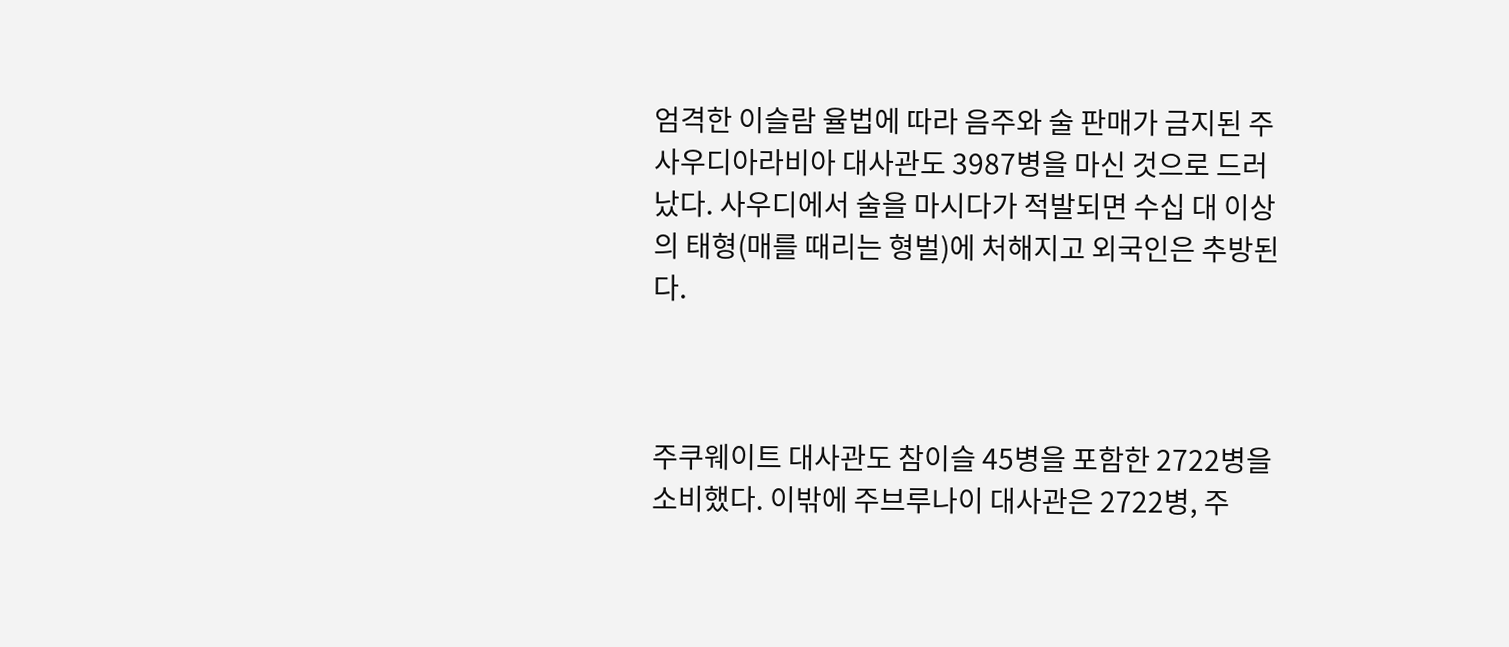엄격한 이슬람 율법에 따라 음주와 술 판매가 금지된 주사우디아라비아 대사관도 3987병을 마신 것으로 드러났다. 사우디에서 술을 마시다가 적발되면 수십 대 이상의 태형(매를 때리는 형벌)에 처해지고 외국인은 추방된다.



주쿠웨이트 대사관도 참이슬 45병을 포함한 2722병을 소비했다. 이밖에 주브루나이 대사관은 2722병, 주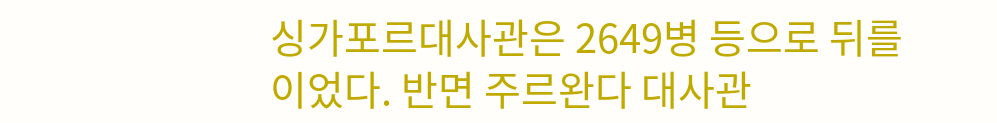싱가포르대사관은 2649병 등으로 뒤를 이었다. 반면 주르완다 대사관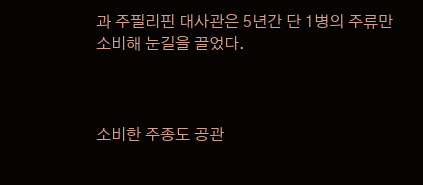과 주필리핀 대사관은 5년간 단 1병의 주류만 소비해 눈길을 끌었다.



소비한 주종도 공관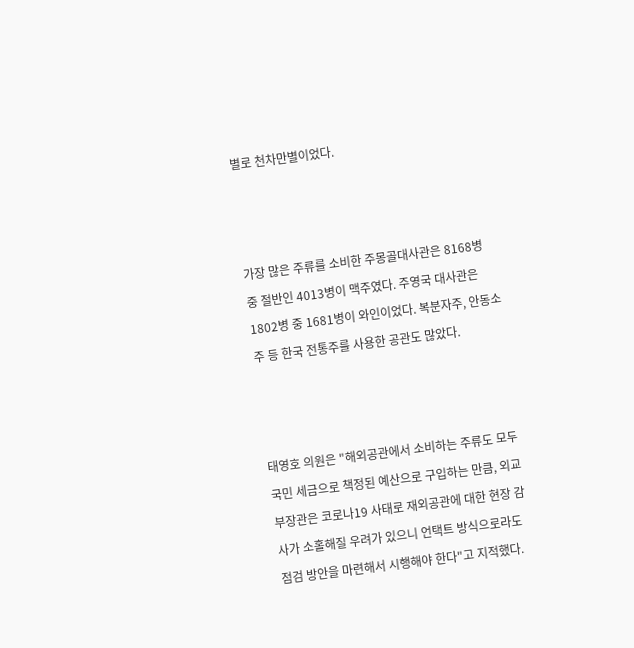별로 천차만별이었다.



가장 많은 주류를 소비한 주몽골대사관은 8168병 중 절반인 4013병이 맥주였다. 주영국 대사관은 1802병 중 1681병이 와인이었다. 복분자주, 안동소주 등 한국 전통주를 사용한 공관도 많았다.



태영호 의원은 "해외공관에서 소비하는 주류도 모두 국민 세금으로 책정된 예산으로 구입하는 만큼, 외교부장관은 코로나19 사태로 재외공관에 대한 현장 감사가 소홀해질 우려가 있으니 언택트 방식으로라도 점검 방안을 마련해서 시행해야 한다"고 지적했다.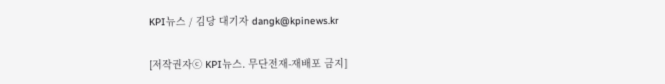KPI뉴스 / 김당 대기자 dangk@kpinews.kr

[저작권자ⓒ KPI뉴스. 무단전재-재배포 금지]